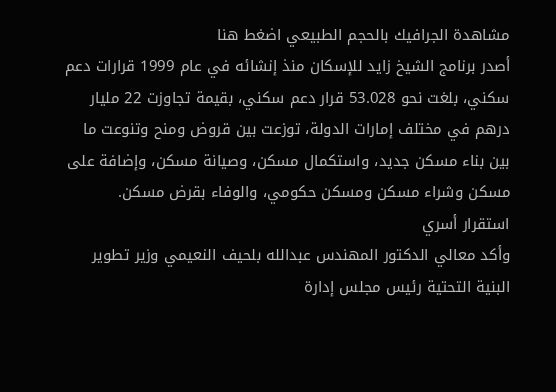مشاهدة الجرافيك بالحجم الطبيعي اضغط هنا
أصدر برنامج الشيخ زايد للإسكان منذ إنشائه في عام 1999 قرارات دعم سكني، بلغت نحو 53.028 قرار دعم سكني، بقيمة تجاوزت 22 مليار درهم في مختلف إمارات الدولة، توزعت بين قروض ومنح وتنوعت ما بين بناء مسكن جديد، واستكمال مسكن، وصيانة مسكن، وإضافة على مسكن وشراء مسكن ومسكن حكومي، والوفاء بقرض مسكن.
استقرار أسري
وأكد معالي الدكتور المهندس عبدالله بلحيف النعيمي وزير تطوير البنية التحتية رئيس مجلس إدارة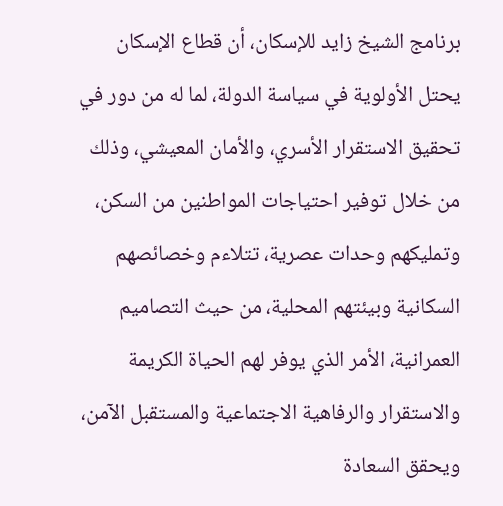برنامج الشيخ زايد للإسكان، أن قطاع الإسكان يحتل الأولوية في سياسة الدولة، لما له من دور في تحقيق الاستقرار الأسري، والأمان المعيشي، وذلك من خلال توفير احتياجات المواطنين من السكن، وتمليكهم وحدات عصرية، تتلاءم وخصائصهم السكانية وبيئتهم المحلية، من حيث التصاميم العمرانية، الأمر الذي يوفر لهم الحياة الكريمة والاستقرار والرفاهية الاجتماعية والمستقبل الآمن، ويحقق السعادة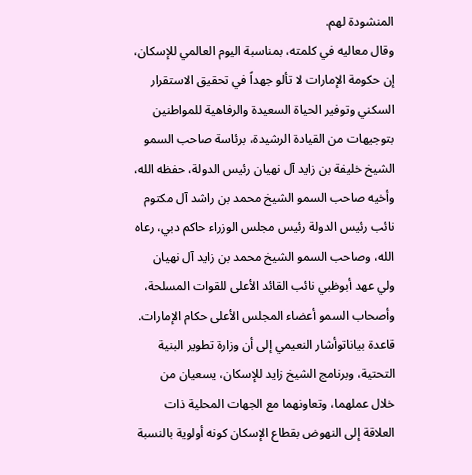المنشودة لهم.
وقال معاليه في كلمته، بمناسبة اليوم العالمي للإسكان، إن حكومة الإمارات لا تألو جهداً في تحقيق الاستقرار السكني وتوفير الحياة السعيدة والرفاهية للمواطنين بتوجيهات من القيادة الرشيدة، برئاسة صاحب السمو الشيخ خليفة بن زايد آل نهيان رئيس الدولة، حفظه الله، وأخيه صاحب السمو الشيخ محمد بن راشد آل مكتوم نائب رئيس الدولة رئيس مجلس الوزراء حاكم دبي، رعاه الله، وصاحب السمو الشيخ محمد بن زايد آل نهيان ولي عهد أبوظبي نائب القائد الأعلى للقوات المسلحة، وأصحاب السمو أعضاء المجلس الأعلى حكام الإمارات.
قاعدة بياناتوأشار النعيمي إلى أن وزارة تطوير البنية التحتية، وبرنامج الشيخ زايد للإسكان، يسعيان من خلال عملهما، وتعاونهما مع الجهات المحلية ذات العلاقة إلى النهوض بقطاع الإسكان كونه أولوية بالنسبة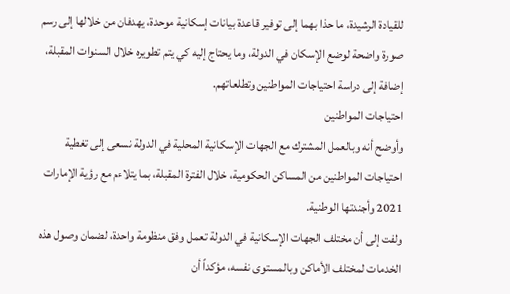للقيادة الرشيدة، ما حذا بهما إلى توفير قاعدة بيانات إسكانية موحدة، يهدفان من خلالها إلى رسم صورة واضحة لوضع الإسكان في الدولة، وما يحتاج إليه كي يتم تطويره خلال السنوات المقبلة، إضافة إلى دراسة احتياجات المواطنين وتطلعاتهم.
احتياجات المواطنين
وأوضح أنه وبالعمل المشترك مع الجهات الإسكانية المحلية في الدولة نسعى إلى تغطية احتياجات المواطنين من المساكن الحكومية، خلال الفترة المقبلة، بما يتلاءم مع رؤية الإمارات 2021 وأجندتها الوطنية.
ولفت إلى أن مختلف الجهات الإسكانية في الدولة تعمل وفق منظومة واحدة، لضمان وصول هذه الخدمات لمختلف الأماكن وبالمستوى نفسه، مؤكداً أن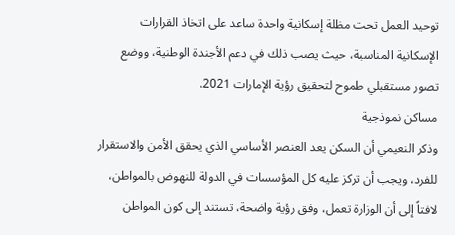توحيد العمل تحت مظلة إسكانية واحدة ساعد على اتخاذ القرارات الإسكانية المناسبة، حيث يصب ذلك في دعم الأجندة الوطنية، ووضع تصور مستقبلي طموح لتحقيق رؤية الإمارات 2021.
مساكن نموذجية
وذكر النعيمي أن السكن يعد العنصر الأساسي الذي يحقق الأمن والاستقرار للفرد، ويجب أن تركز عليه كل المؤسسات في الدولة للنهوض بالمواطن، لافتاً إلى أن الوزارة تعمل، وفق رؤية واضحة، تستند إلى كون المواطن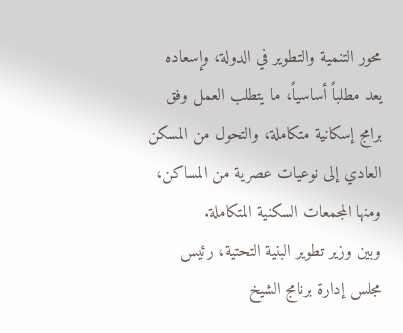محور التنمية والتطوير في الدولة، وإسعاده يعد مطلباً أساسياً، ما يتطلب العمل وفق برامج إسكانية متكاملة، والتحول من المسكن العادي إلى نوعيات عصرية من المساكن، ومنها المجمعات السكنية المتكاملة.
وبين وزير تطوير البنية التحتية، رئيس مجلس إدارة برنامج الشيخ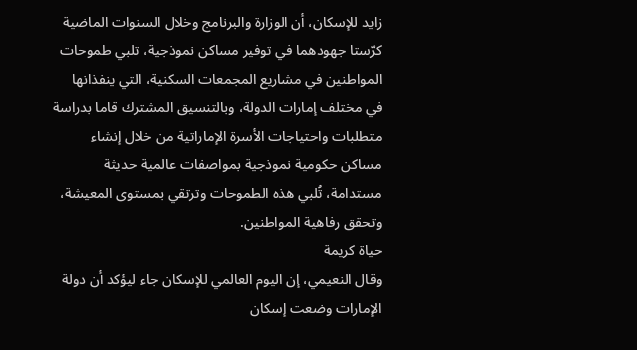زايد للإسكان، أن الوزارة والبرنامج وخلال السنوات الماضية كرّستا جهودهما في توفير مساكن نموذجية، تلبي طموحات المواطنين في مشاريع المجمعات السكنية، التي ينفذانها في مختلف إمارات الدولة، وبالتنسيق المشترك قاما بدراسة متطلبات واحتياجات الأسرة الإماراتية من خلال إنشاء مساكن حكومية نموذجية بمواصفات عالمية حديثة مستدامة، تُلبي هذه الطموحات وترتقي بمستوى المعيشة، وتحقق رفاهية المواطنين.
حياة كريمة
وقال النعيمي، إن اليوم العالمي للإسكان جاء ليؤكد أن دولة الإمارات وضعت إسكان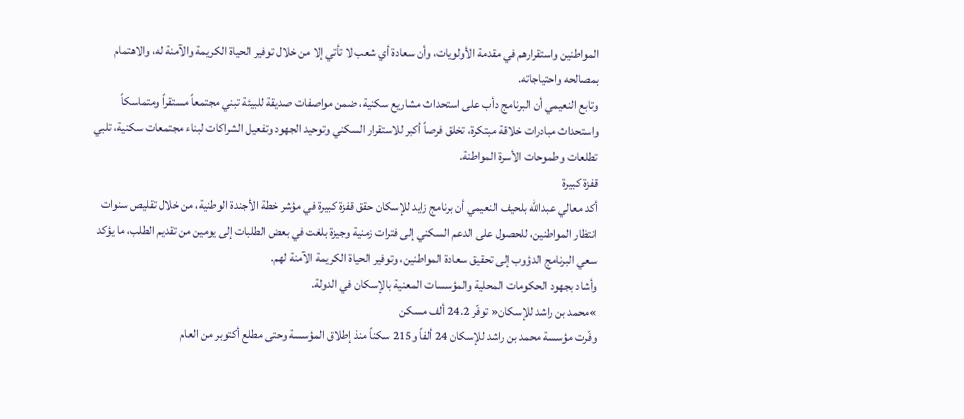المواطنين واستقرارهم في مقدمة الأولويات، وأن سعادة أي شعب لا تأتي إلا من خلال توفير الحياة الكريمة والآمنة له، والاهتمام بمصالحه واحتياجاته.
وتابع النعيمي أن البرنامج دأب على استحداث مشاريع سكنية، ضمن مواصفات صديقة للبيئة تبني مجتمعاً مستقراً ومتماسكاً واستحداث مبادرات خلاقة مبتكرة، تخلق فرصاً أكبر للاستقرار السكني وتوحيد الجهود وتفعيل الشراكات لبناء مجتمعات سكنية، تلبي تطلعات وطموحات الأسرة المواطنة.
قفزة كبيرة
أكد معالي عبدالله بلحيف النعيمي أن برنامج زايد للإسكان حقق قفزة كبيرة في مؤشر خطة الأجندة الوطنية، من خلال تقليص سنوات انتظار المواطنين، للحصول على الدعم السكني إلى فترات زمنية وجيزة بلغت في بعض الطلبات إلى يومين من تقديم الطلب، ما يؤكد سعي البرنامج الدؤوب إلى تحقيق سعادة المواطنين، وتوفير الحياة الكريمة الآمنة لهم.
وأشاد بجهود الحكومات المحلية والمؤسسات المعنية بالإسكان في الدولة.
»محمد بن راشد للإسكان« توفّر 24.2 ألف مسكن
وفّرت مؤسسة محمد بن راشد للإسكان 24 ألفاً و215 سكناً منذ إطلاق المؤسسة وحتى مطلع أكتوبر من العام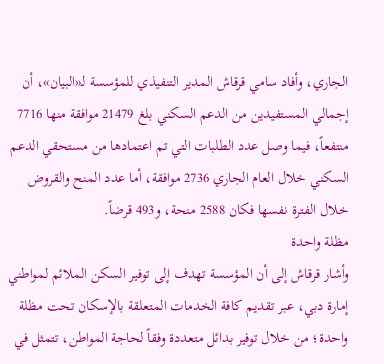الجاري، وأفاد سامي قرقاش المدير التنفيذي للمؤسسة لـ«البيان»، أن إجمالي المستفيدين من الدعم السكني بلغ 21479 موافقة منها 7716 منتفعاً، فيما وصل عدد الطلبات التي تم اعتمادها من مستحقي الدعم السكني خلال العام الجاري 2736 موافقة، أما عدد المنح والقروض خلال الفترة نفسها فكان 2588 منحة، و493 قرضاً.
مظلة واحدة
وأشار قرقاش إلى أن المؤسسة تهدف إلى توفير السكن الملائم لمواطني إمارة دبي، عبر تقديم كافة الخدمات المتعلقة بالإسكان تحت مظلة واحدة؛ من خلال توفير بدائل متعددة وفقاً لحاجة المواطن، تتمثل في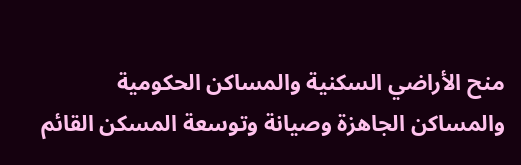منح الأراضي السكنية والمساكن الحكومية والمساكن الجاهزة وصيانة وتوسعة المسكن القائم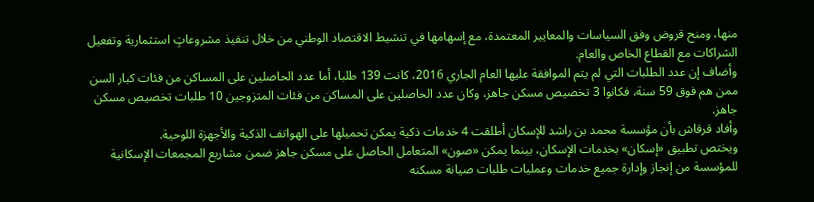منها، ومنح قروض وفق السياسات والمعايير المعتمدة، مع إسهامها في تنشيط الاقتصاد الوطني من خلال تنفيذ مشروعاتٍ استثمارية وتفعيل الشراكات مع القطاع الخاص والعام.
وأضاف إن عدد الطلبات التي لم يتم الموافقة عليها العام الجاري 2016، كانت 139 طلبا، أما عدد الحاصلين على المساكن من فئات كبار السن ممن هم فوق 59 سنة، فكانوا 3 تخصيص مسكن جاهز، وكان عدد الحاصلين على المساكن من فئات المتزوجين 10 طلبات تخصيص مسكن جاهز.
وأفاد قرقاش بأن مؤسسة محمد بن راشد للإسكان أطلقت 4 خدمات ذكية يمكن تحميلها على الهواتف الذكية والأجهزة اللوحية.
ويختص تطبيق «إسكان» بخدمات الإسكان، بينما يمكن «صون» المتعامل الحاصل على مسكن جاهز ضمن مشاريع المجمعات الإسكانية للمؤسسة من إنجاز وإدارة جميع خدمات وعمليات طلبات صيانة مسكنه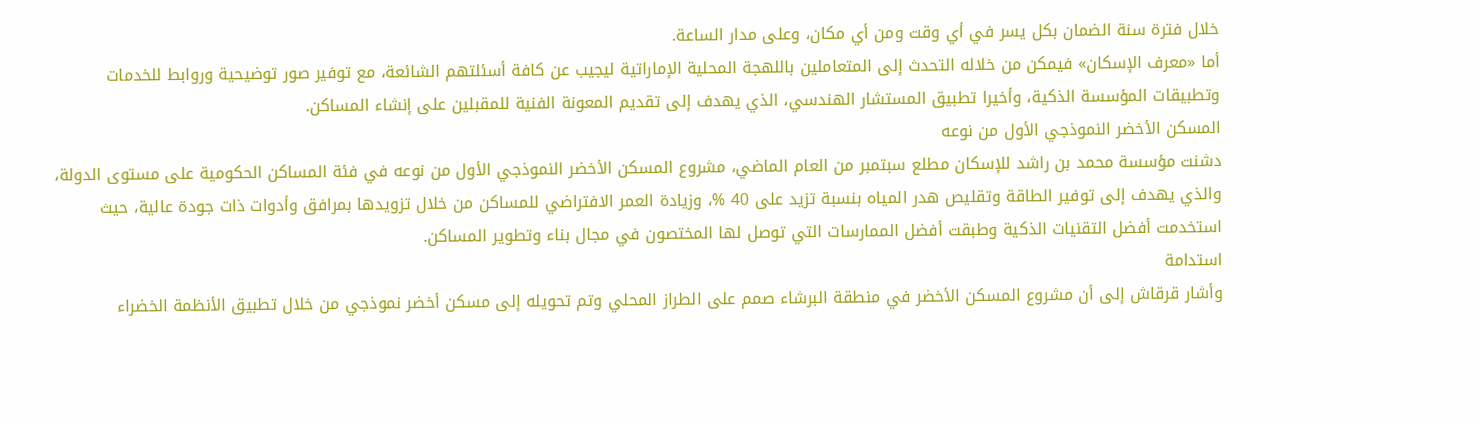خلال فترة سنة الضمان بكل يسر في أي وقت ومن أي مكان، وعلى مدار الساعة.
أما «معرف الإسكان» فيمكن من خلاله التحدث إلى المتعاملين باللهجة المحلية الإماراتية ليجيب عن كافة أسئلتهم الشائعة، مع توفير صور توضيحية وروابط للخدمات وتطبيقات المؤسسة الذكية، وأخيرا تطبيق المستشار الهندسي، الذي يهدف إلى تقديم المعونة الفنية للمقبلين على إنشاء المساكن.
المسكن الأخضر النموذجي الأول من نوعه
دشنت مؤسسة محمد بن راشد للإسكان مطلع سبتمبر من العام الماضي، مشروع المسكن الأخضر النموذجي الأول من نوعه في فئة المساكن الحكومية على مستوى الدولة، والذي يهدف إلى توفير الطاقة وتقليص هدر المياه بنسبة تزيد على 40 %، وزيادة العمر الافتراضي للمساكن من خلال تزويدها بمرافق وأدوات ذات جودة عالية، حيث استخدمت أفضل التقنيات الذكية وطبقت أفضل الممارسات التي توصل لها المختصون في مجال بناء وتطوير المساكن.
استدامة
وأشار قرقاش إلى أن مشروع المسكن الأخضر في منطقة البرشاء صمم على الطراز المحلي وتم تحويله إلى مسكن أخضر نموذجي من خلال تطبيق الأنظمة الخضراء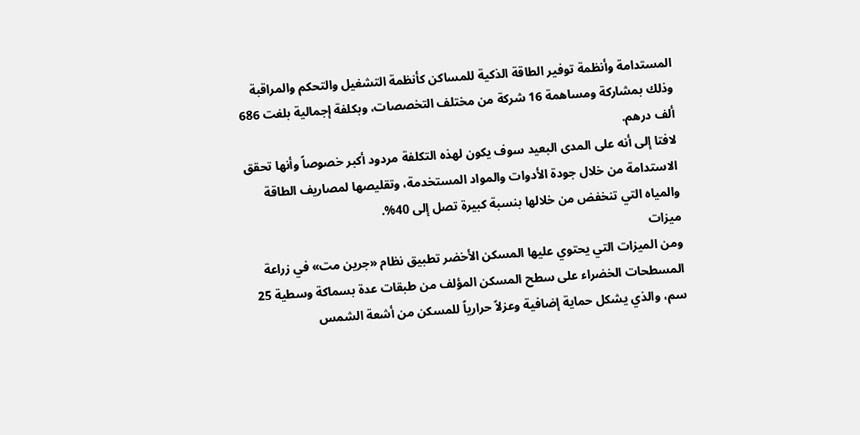المستدامة وأنظمة توفير الطاقة الذكية للمساكن كأنظمة التشغيل والتحكم والمراقبة وذلك بمشاركة ومساهمة 16 شركة من مختلف التخصصات، وبكلفة إجمالية بلغت 686 ألف درهم.
لافتا إلى أنه على المدى البعيد سوف يكون لهذه التكلفة مردود أكبر خصوصاً وأنها تحقق الاستدامة من خلال جودة الأدوات والمواد المستخدمة، وتقليصها لمصاريف الطاقة والمياه التي تنخفض من خلالها بنسبة كبيرة تصل إلى 40%.
ميزات
ومن الميزات التي يحتوي عليها المسكن الأخضر تطبيق نظام «جرين مت» في زراعة المسطحات الخضراء على سطح المسكن المؤلف من طبقات عدة بسماكة وسطية 25 سم، والذي يشكل حماية إضافية وعزلاً حرارياً للمسكن من أشعة الشمس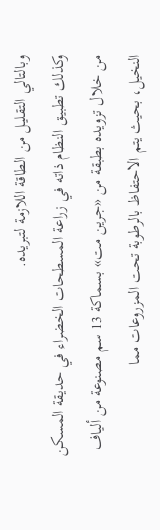وبالتالي التقليل من الطاقة اللازمة لتبريده.
وكذلك تطبيق النظام ذاته في زراعة المسطحات الخضراء في حديقة المسكن من خلال تزويده بطبقة من «جرين مت» بسماكة 13 سم مصنوعة من ألياف النخيل، بحيث يتم الاحتفاظ بالرطوبة تحت المزروعات مما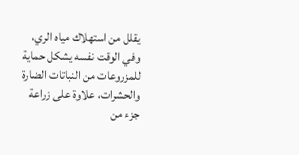يقلل من استهلاك مياه الري، وفي الوقت نفسه يشكل حماية للمزروعات من النباتات الضارة والحشرات، علاوة على زراعة جزء من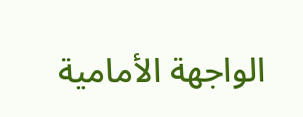الواجهة الأمامية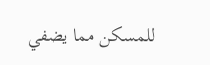للمسكن مما يضفي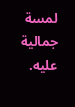لمسة جمالية عليه.